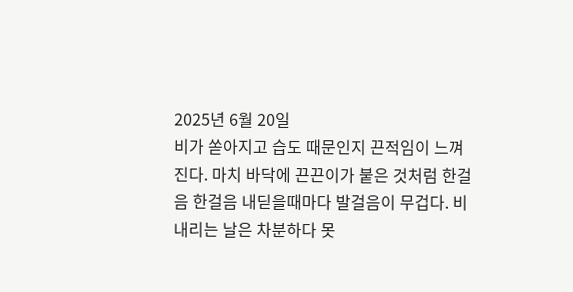2025년 6월 20일
비가 쏟아지고 습도 때문인지 끈적임이 느껴진다. 마치 바닥에 끈끈이가 붙은 것처럼 한걸음 한걸음 내딛을때마다 발걸음이 무겁다. 비 내리는 날은 차분하다 못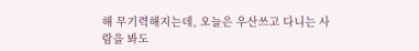해 무기력해지는데, 오늘은 우산쓰고 다니는 사람을 봐도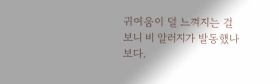귀여움이 덜 느껴지는 걸보니 비 알러지가 발동했나보다.